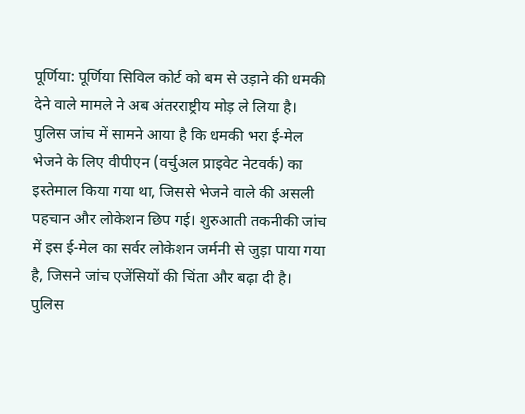पूर्णिया: पूर्णिया सिविल कोर्ट को बम से उड़ाने की धमकी देने वाले मामले ने अब अंतरराष्ट्रीय मोड़ ले लिया है। पुलिस जांच में सामने आया है कि धमकी भरा ई-मेल भेजने के लिए वीपीएन (वर्चुअल प्राइवेट नेटवर्क) का इस्तेमाल किया गया था, जिससे भेजने वाले की असली पहचान और लोकेशन छिप गई। शुरुआती तकनीकी जांच में इस ई-मेल का सर्वर लोकेशन जर्मनी से जुड़ा पाया गया है, जिसने जांच एजेंसियों की चिंता और बढ़ा दी है।
पुलिस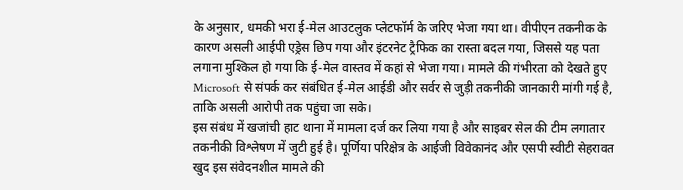के अनुसार, धमकी भरा ई-मेल आउटलुक प्लेटफॉर्म के जरिए भेजा गया था। वीपीएन तकनीक के कारण असली आईपी एड्रेस छिप गया और इंटरनेट ट्रैफिक का रास्ता बदल गया, जिससे यह पता लगाना मुश्किल हो गया कि ई-मेल वास्तव में कहां से भेजा गया। मामले की गंभीरता को देखते हुए Microsoft से संपर्क कर संबंधित ई-मेल आईडी और सर्वर से जुड़ी तकनीकी जानकारी मांगी गई है, ताकि असली आरोपी तक पहुंचा जा सके।
इस संबंध में खजांची हाट थाना में मामला दर्ज कर लिया गया है और साइबर सेल की टीम लगातार तकनीकी विश्लेषण में जुटी हुई है। पूर्णिया परिक्षेत्र के आईजी विवेकानंद और एसपी स्वीटी सेहरावत खुद इस संवेदनशील मामले की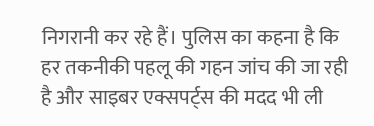निगरानी कर रहे हैं। पुलिस का कहना है कि हर तकनीकी पहलू की गहन जांच की जा रही है और साइबर एक्सपर्ट्स की मदद भी ली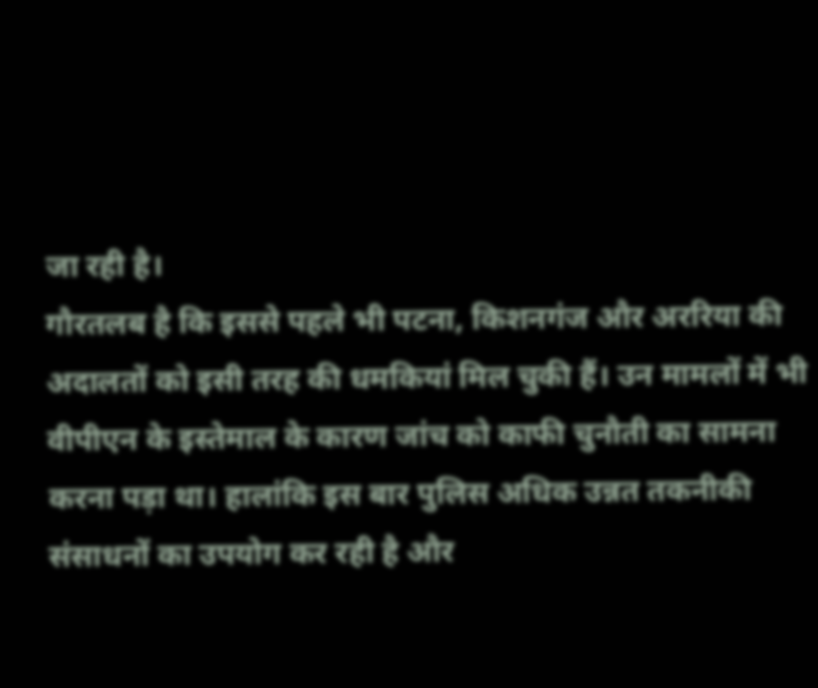जा रही है।
गौरतलब है कि इससे पहले भी पटना, किशनगंज और अररिया की अदालतों को इसी तरह की धमकियां मिल चुकी हैं। उन मामलों में भी वीपीएन के इस्तेमाल के कारण जांच को काफी चुनौती का सामना करना पड़ा था। हालांकि इस बार पुलिस अधिक उन्नत तकनीकी संसाधनों का उपयोग कर रही है और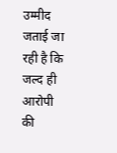उम्मीद जताई जा रही है कि जल्द ही आरोपी की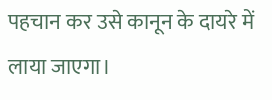पहचान कर उसे कानून के दायरे में लाया जाएगा।